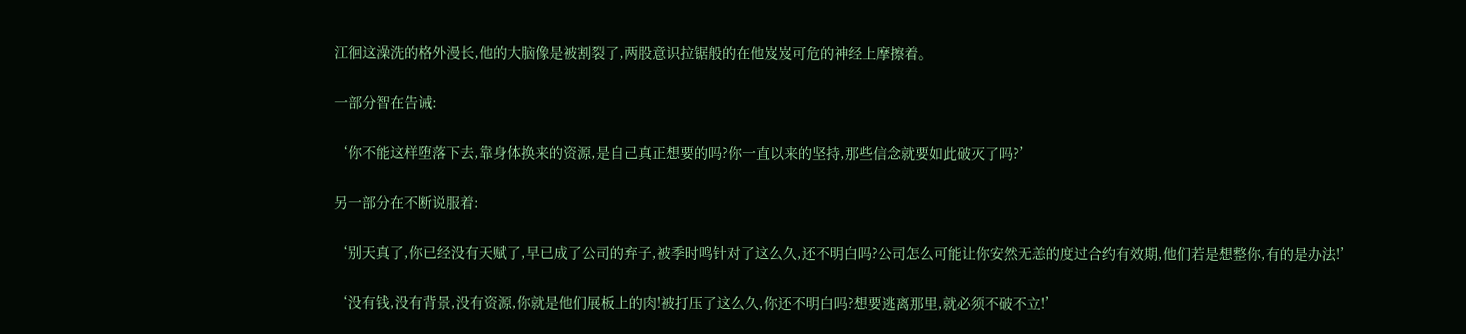江徊这澡洗的格外漫长,他的大脑像是被割裂了,两股意识拉锯般的在他岌岌可危的神经上摩擦着。

一部分智在告诫:

‘你不能这样堕落下去,靠身体换来的资源,是自己真正想要的吗?你一直以来的坚持,那些信念就要如此破灭了吗?’

另一部分在不断说服着:

‘别天真了,你已经没有天赋了,早已成了公司的弃子,被季时鸣针对了这么久,还不明白吗?公司怎么可能让你安然无恙的度过合约有效期,他们若是想整你,有的是办法!’

‘没有钱,没有背景,没有资源,你就是他们展板上的肉!被打压了这么久,你还不明白吗?想要逃离那里,就必须不破不立!’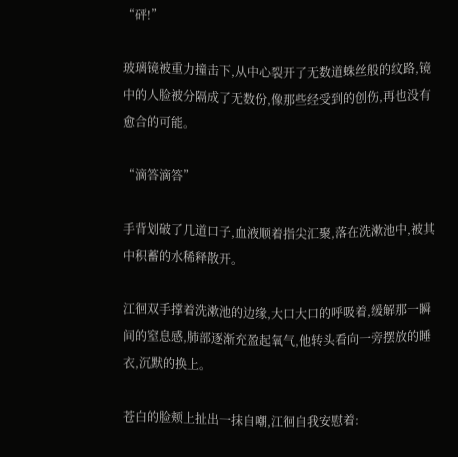“砰!”

玻璃镜被重力撞击下,从中心裂开了无数道蛛丝般的纹路,镜中的人脸被分隔成了无数份,像那些经受到的创伤,再也没有愈合的可能。

“滴答滴答”

手背划破了几道口子,血液顺着指尖汇聚,落在洗漱池中,被其中积蓄的水稀释散开。

江徊双手撑着洗漱池的边缘,大口大口的呼吸着,缓解那一瞬间的窒息感,肺部逐渐充盈起氧气,他转头看向一旁摆放的睡衣,沉默的换上。

苍白的脸颊上扯出一抹自嘲,江徊自我安慰着: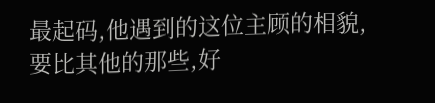最起码,他遇到的这位主顾的相貌,要比其他的那些,好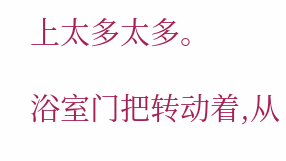上太多太多。

浴室门把转动着,从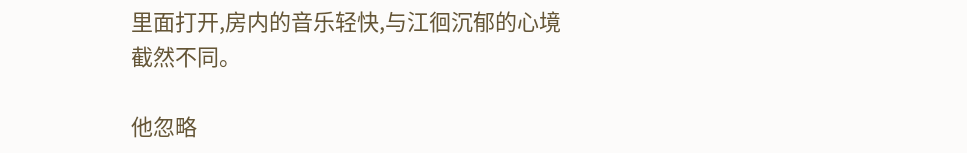里面打开,房内的音乐轻快,与江徊沉郁的心境截然不同。

他忽略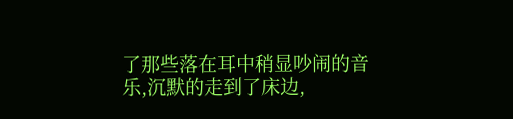了那些落在耳中稍显吵闹的音乐,沉默的走到了床边,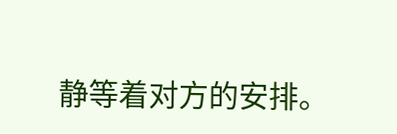静等着对方的安排。